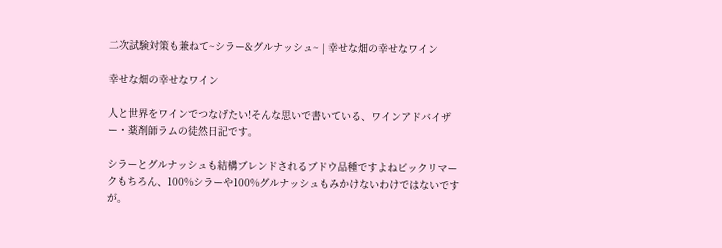二次試験対策も兼ねて~シラー&グルナッシュ~ | 幸せな畑の幸せなワイン

幸せな畑の幸せなワイン

人と世界をワインでつなげたい!そんな思いで書いている、ワインアドバイザー・薬剤師ラムの徒然日記です。

シラーとグルナッシュも結構ブレンドされるブドウ品種ですよねビックリマークもちろん、100%シラーや100%グルナッシュもみかけないわけではないですが。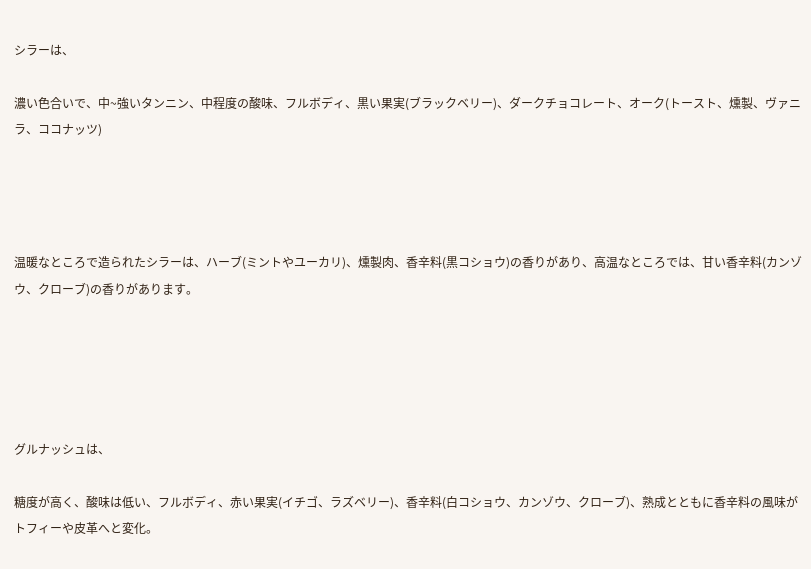シラーは、

濃い色合いで、中~強いタンニン、中程度の酸味、フルボディ、黒い果実(ブラックベリー)、ダークチョコレート、オーク(トースト、燻製、ヴァニラ、ココナッツ)




温暖なところで造られたシラーは、ハーブ(ミントやユーカリ)、燻製肉、香辛料(黒コショウ)の香りがあり、高温なところでは、甘い香辛料(カンゾウ、クローブ)の香りがあります。





グルナッシュは、

糖度が高く、酸味は低い、フルボディ、赤い果実(イチゴ、ラズベリー)、香辛料(白コショウ、カンゾウ、クローブ)、熟成とともに香辛料の風味がトフィーや皮革へと変化。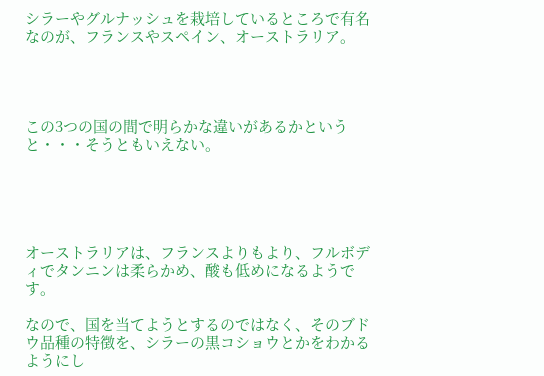シラーやグルナッシュを栽培しているところで有名なのが、フランスやスペイン、オーストラリア。




この3つの国の間で明らかな違いがあるかというと・・・そうともいえない。





オーストラリアは、フランスよりもより、フルボディでタンニンは柔らかめ、酸も低めになるようです。

なので、国を当てようとするのではなく、そのブドウ品種の特徴を、シラーの黒コショウとかをわかるようにし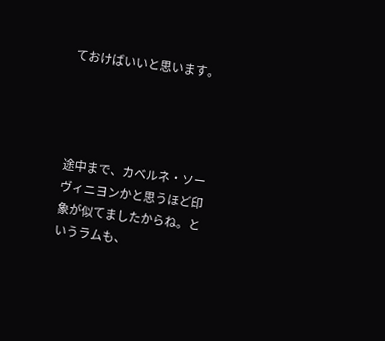ておけばいいと思います。




途中まで、カベルネ・ソーヴィニヨンかと思うほど印象が似てましたからね。というラムも、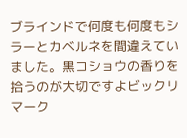ブラインドで何度も何度もシラーとカベルネを間違えていました。黒コショウの香りを拾うのが大切ですよビックリマーク